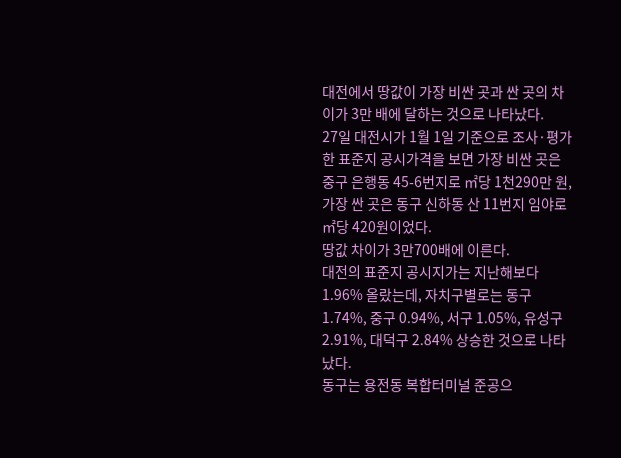대전에서 땅값이 가장 비싼 곳과 싼 곳의 차이가 3만 배에 달하는 것으로 나타났다.
27일 대전시가 1월 1일 기준으로 조사·평가한 표준지 공시가격을 보면 가장 비싼 곳은 중구 은행동 45-6번지로 ㎡당 1천290만 원, 가장 싼 곳은 동구 신하동 산 11번지 임야로 ㎡당 420원이었다.
땅값 차이가 3만700배에 이른다.
대전의 표준지 공시지가는 지난해보다 1.96% 올랐는데, 자치구별로는 동구 1.74%, 중구 0.94%, 서구 1.05%, 유성구2.91%, 대덕구 2.84% 상승한 것으로 나타났다.
동구는 용전동 복합터미널 준공으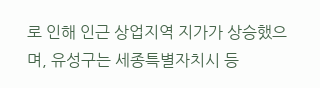로 인해 인근 상업지역 지가가 상승했으며, 유성구는 세종특별자치시 등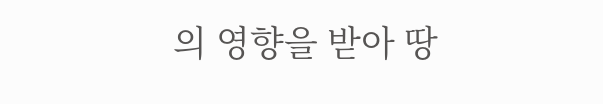의 영향을 받아 땅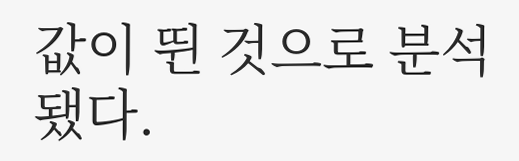값이 뛴 것으로 분석됐다.